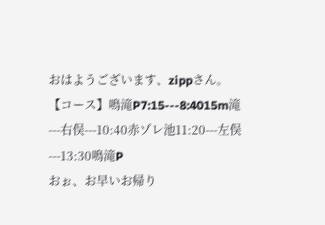おはようございます、zippさん。
【コース】鳴滝P7:15---8:4015m滝---右俣---10:40赤ゾレ池11:20---左俣---13:30鳴滝P
おぉ、お早いお帰り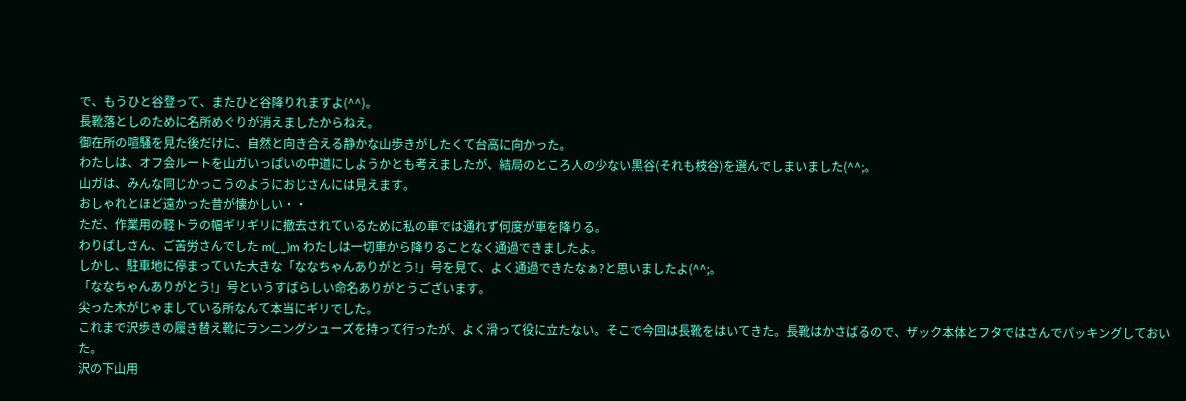で、もうひと谷登って、またひと谷降りれますよ(^^)。
長靴落としのために名所めぐりが消えましたからねえ。
御在所の喧騒を見た後だけに、自然と向き合える静かな山歩きがしたくて台高に向かった。
わたしは、オフ会ルートを山ガいっぱいの中道にしようかとも考えましたが、結局のところ人の少ない黒谷(それも枝谷)を選んでしまいました(^^;。
山ガは、みんな同じかっこうのようにおじさんには見えます。
おしゃれとほど遠かった昔が懐かしい・・
ただ、作業用の軽トラの幅ギリギリに撤去されているために私の車では通れず何度が車を降りる。
わりばしさん、ご苦労さんでした m(__)m わたしは一切車から降りることなく通過できましたよ。
しかし、駐車地に停まっていた大きな「ななちゃんありがとう!」号を見て、よく通過できたなぁ?と思いましたよ(^^;。
「ななちゃんありがとう!」号というすばらしい命名ありがとうございます。
尖った木がじゃましている所なんて本当にギリでした。
これまで沢歩きの履き替え靴にランニングシューズを持って行ったが、よく滑って役に立たない。そこで今回は長靴をはいてきた。長靴はかさばるので、ザック本体とフタではさんでパッキングしておいた。
沢の下山用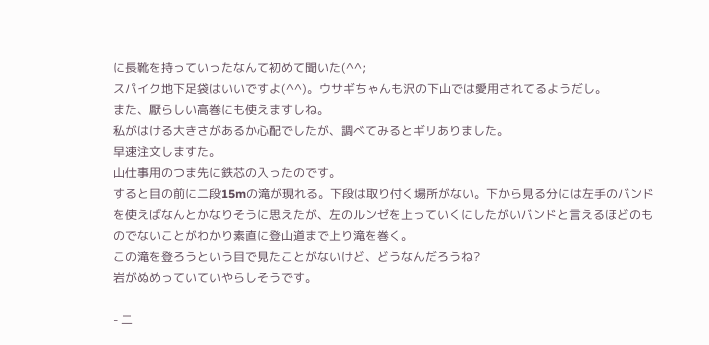に長靴を持っていったなんて初めて聞いた(^^;
スパイク地下足袋はいいですよ(^^)。ウサギちゃんも沢の下山では愛用されてるようだし。
また、厭らしい高巻にも使えますしね。
私がはける大きさがあるか心配でしたが、調べてみるとギリありました。
早速注文しますた。
山仕事用のつま先に鉄芯の入ったのです。
すると目の前に二段15mの滝が現れる。下段は取り付く場所がない。下から見る分には左手のバンドを使えばなんとかなりそうに思えたが、左のルンゼを上っていくにしたがいバンドと言えるほどのものでないことがわかり素直に登山道まで上り滝を巻く。
この滝を登ろうという目で見たことがないけど、どうなんだろうね?
岩がぬめっていていやらしそうです。

- 二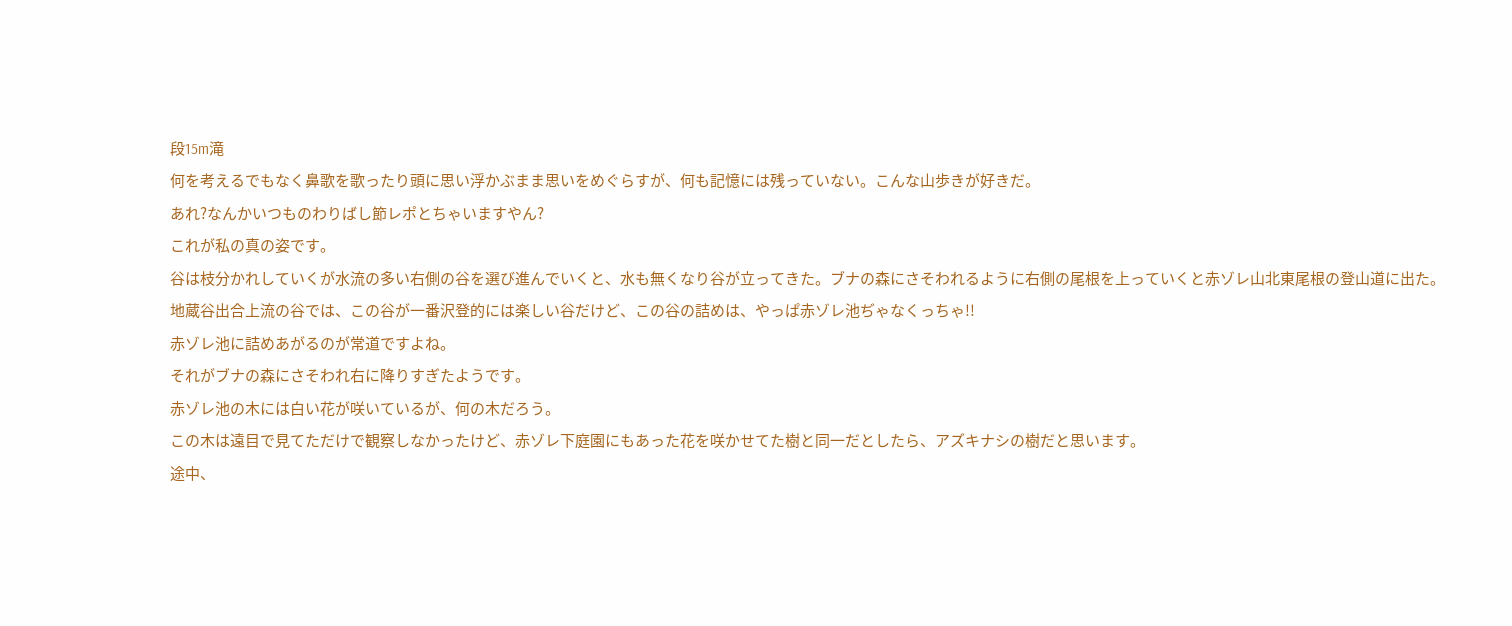段15m滝
何を考えるでもなく鼻歌を歌ったり頭に思い浮かぶまま思いをめぐらすが、何も記憶には残っていない。こんな山歩きが好きだ。
あれ?なんかいつものわりばし節レポとちゃいますやん?
これが私の真の姿です。
谷は枝分かれしていくが水流の多い右側の谷を選び進んでいくと、水も無くなり谷が立ってきた。ブナの森にさそわれるように右側の尾根を上っていくと赤ゾレ山北東尾根の登山道に出た。
地蔵谷出合上流の谷では、この谷が一番沢登的には楽しい谷だけど、この谷の詰めは、やっぱ赤ゾレ池ぢゃなくっちゃ!!
赤ゾレ池に詰めあがるのが常道ですよね。
それがブナの森にさそわれ右に降りすぎたようです。
赤ゾレ池の木には白い花が咲いているが、何の木だろう。
この木は遠目で見てただけで観察しなかったけど、赤ゾレ下庭園にもあった花を咲かせてた樹と同一だとしたら、アズキナシの樹だと思います。
途中、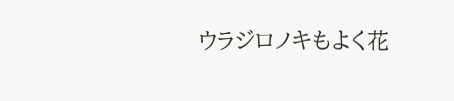ウラジロノキもよく花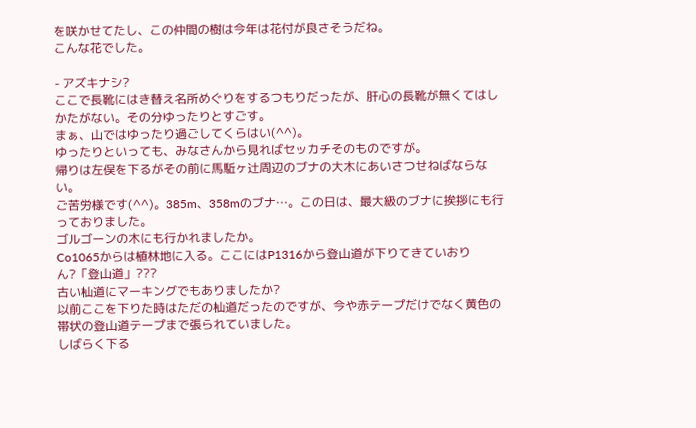を咲かせてたし、この仲間の樹は今年は花付が良さそうだね。
こんな花でした。

- アズキナシ?
ここで長靴にはき替え名所めぐりをするつもりだったが、肝心の長靴が無くてはしかたがない。その分ゆったりとすごす。
まぁ、山ではゆったり過ごしてくらはい(^^)。
ゆったりといっても、みなさんから見ればセッカチそのものですが。
帰りは左俣を下るがその前に馬駈ヶ辻周辺のブナの大木にあいさつせねばならない。
ご苦労様です(^^)。385m、358mのブナ…。この日は、最大級のブナに挨拶にも行っておりました。
ゴルゴーンの木にも行かれましたか。
Co1065からは植林地に入る。ここにはP1316から登山道が下りてきていおり
ん?「登山道」???
古い杣道にマーキングでもありましたか?
以前ここを下りた時はただの杣道だったのですが、今や赤テープだけでなく黄色の帯状の登山道テープまで張られていました。
しばらく下る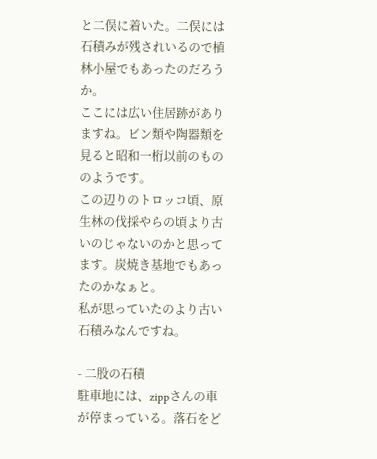と二俣に着いた。二俣には石積みが残されいるので植林小屋でもあったのだろうか。
ここには広い住居跡がありますね。ビン類や陶器類を見ると昭和一桁以前のもののようです。
この辺りのトロッコ頃、原生林の伐採やらの頃より古いのじゃないのかと思ってます。炭焼き基地でもあったのかなぁと。
私が思っていたのより古い石積みなんですね。

- 二股の石積
駐車地には、zippさんの車が停まっている。落石をど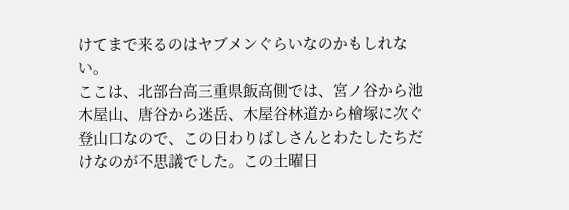けてまで来るのはヤブメンぐらいなのかもしれない。
ここは、北部台高三重県飯高側では、宮ノ谷から池木屋山、唐谷から迷岳、木屋谷林道から檜塚に次ぐ登山口なので、この日わりばしさんとわたしたちだけなのが不思議でした。この土曜日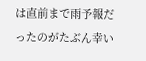は直前まで雨予報だったのがたぶん幸い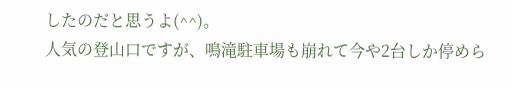したのだと思うよ(^^)。
人気の登山口ですが、鳴滝駐車場も崩れて今や2台しか停めら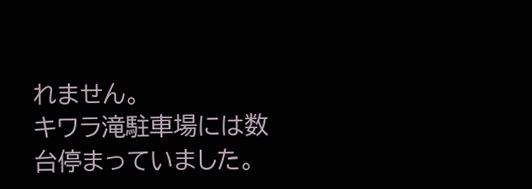れません。
キワラ滝駐車場には数台停まっていました。